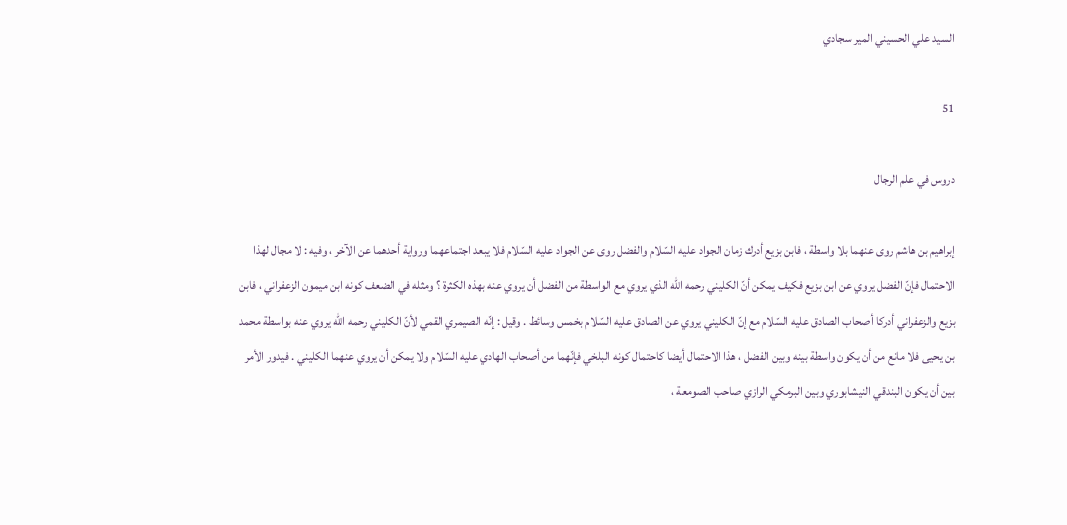السيد علي الحسيني المير سجادي

51

دروس في علم الرجال

إبراهيم بن هاشم روى عنهما بلا واسطة ، فابن بزيع أدرك زمان الجواد عليه السّلام والفضل روى عن الجواد عليه السّلام فلا يبعد اجتماعهما ورواية أحدهما عن الآخر ، وفيه : لا مجال لهذا الاحتمال فإنّ الفضل يروي عن ابن بزيع فكيف يمكن أنّ الكليني رحمه اللّه الذي يروي مع الواسطة من الفضل أن يروي عنه بهذه الكثرة ؟ ومثله في الضعف كونه ابن ميمون الزعفراني ، فابن بزيع والزعفراني أدركا أصحاب الصادق عليه السّلام مع إنّ الكليني يروي عن الصادق عليه السّلام بخمس وسائط . وقيل : إنّه الصيمري القمي لأنّ الكليني رحمه اللّه يروي عنه بواسطة محمد بن يحيى فلا مانع من أن يكون واسطة بينه وبين الفضل ، هذا الاحتمال أيضا كاحتمال كونه البلخي فإنّهما من أصحاب الهادي عليه السّلام ولا يمكن أن يروي عنهما الكليني . فيدور الأمر بين أن يكون البندقي النيشابوري وبين البرمكي الرازي صاحب الصومعة ،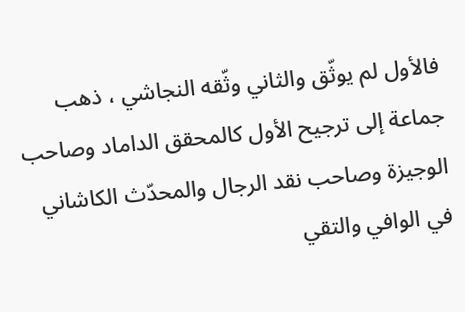فالأول لم يوثّق والثاني وثّقه النجاشي ، ذهب جماعة إلى ترجيح الأول كالمحقق الداماد وصاحب الوجيزة وصاحب نقد الرجال والمحدّث الكاشاني في الوافي والتقي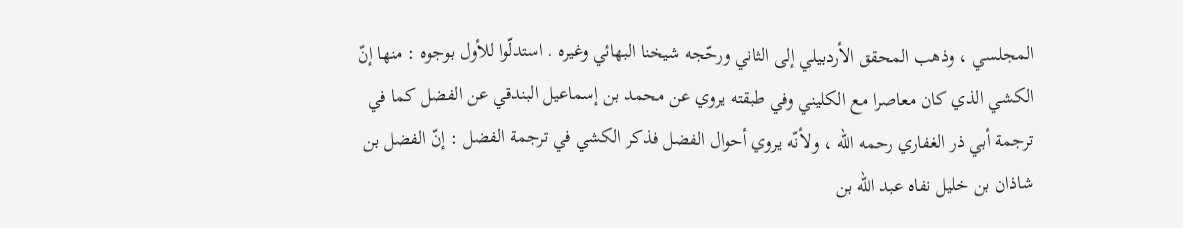المجلسي ، وذهب المحقق الأردبيلي إلى الثاني ورحّجه شيخنا البهائي وغيره . استدلّوا للأول بوجوه : منها إنّ الكشي الذي كان معاصرا مع الكليني وفي طبقته يروي عن محمد بن إسماعيل البندقي عن الفضل كما في ترجمة أبي ذر الغفاري رحمه اللّه ، ولأنّه يروي أحوال الفضل فذكر الكشي في ترجمة الفضل : إنّ الفضل بن شاذان بن خليل نفاه عبد اللّه بن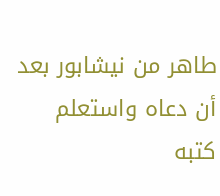طاهر من نيشابور بعد أن دعاه واستعلم كتبه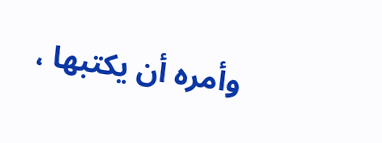وأمره أن يكتبها ،